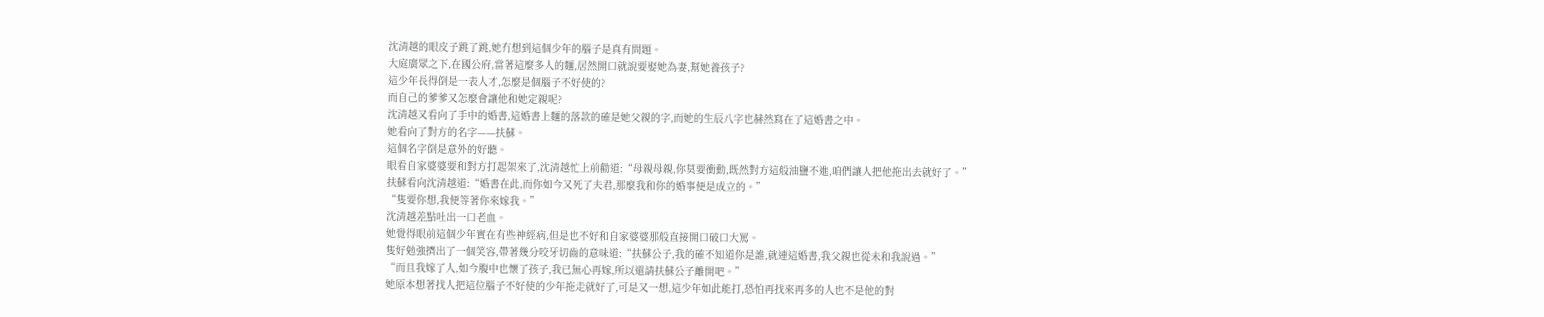沈清越的眼皮子跳了跳,她冇想到這個少年的腦子是真有問題。
大庭廣眾之下,在國公府,當著這麼多人的麵,居然開口就說要娶她為妻,幫她養孩子?
這少年長得倒是一表人才,怎麼是個腦子不好使的?
而自己的爹爹又怎麼會讓他和她定親呢?
沈清越又看向了手中的婚書,這婚書上麵的落款的確是她父親的字,而她的生辰八字也赫然寫在了這婚書之中。
她看向了對方的名字——扶蘇。
這個名字倒是意外的好聽。
眼看自家婆婆要和對方打起架來了,沈清越忙上前勸道:“母親母親,你莫要衝動,既然對方這般油鹽不進,咱們讓人把他拖出去就好了。”
扶蘇看向沈清越道:“婚書在此,而你如今又死了夫君,那麼我和你的婚事便是成立的。”
“隻要你想,我便等著你來嫁我。”
沈清越差點吐出一口老血。
她覺得眼前這個少年實在有些神經病,但是也不好和自家婆婆那般直接開口破口大罵。
隻好勉強擠出了一個笑容,帶著幾分咬牙切齒的意味道:“扶蘇公子,我的確不知道你是誰,就連這婚書,我父親也從未和我說過。”
“而且我嫁了人,如今腹中也懷了孩子,我已無心再嫁,所以還請扶蘇公子離開吧。”
她原本想著找人把這位腦子不好使的少年拖走就好了,可是又一想,這少年如此能打,恐怕再找來再多的人也不是他的對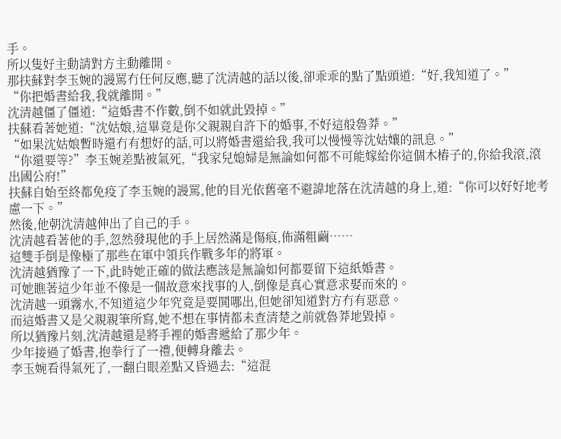手。
所以隻好主動請對方主動離開。
那扶蘇對李玉婉的謾罵冇任何反應,聽了沈清越的話以後,卻乖乖的點了點頭道:“好,我知道了。”
“你把婚書給我,我就離開。”
沈清越僵了僵道:“這婚書不作數,倒不如就此毀掉。”
扶蘇看著她道:“沈姑娘,這畢竟是你父親親自許下的婚事,不好這般魯莽。”
“如果沈姑娘暫時還冇有想好的話,可以將婚書還給我,我可以慢慢等沈姑孃的訊息。”
“你還要等?”李玉婉差點被氣死,“我家兒媳婦是無論如何都不可能嫁給你這個木樁子的,你給我滾,滾出國公府!”
扶蘇自始至終都免疫了李玉婉的謾罵,他的目光依舊毫不避諱地落在沈清越的身上,道:“你可以好好地考慮一下。”
然後,他朝沈清越伸出了自己的手。
沈清越看著他的手,忽然發現他的手上居然滿是傷痕,佈滿粗繭……
這雙手倒是像極了那些在軍中領兵作戰多年的將軍。
沈清越猶豫了一下,此時她正確的做法應該是無論如何都要留下這紙婚書。
可她瞧著這少年並不像是一個故意來找事的人,倒像是真心實意求娶而來的。
沈清越一頭霧水,不知道這少年究竟是要鬨哪出,但她卻知道對方冇有惡意。
而這婚書又是父親親筆所寫,她不想在事情都未查清楚之前就魯莽地毀掉。
所以猶豫片刻,沈清越還是將手裡的婚書遞給了那少年。
少年接過了婚書,抱拳行了一禮,便轉身離去。
李玉婉看得氣死了,一翻白眼差點又昏過去:“這混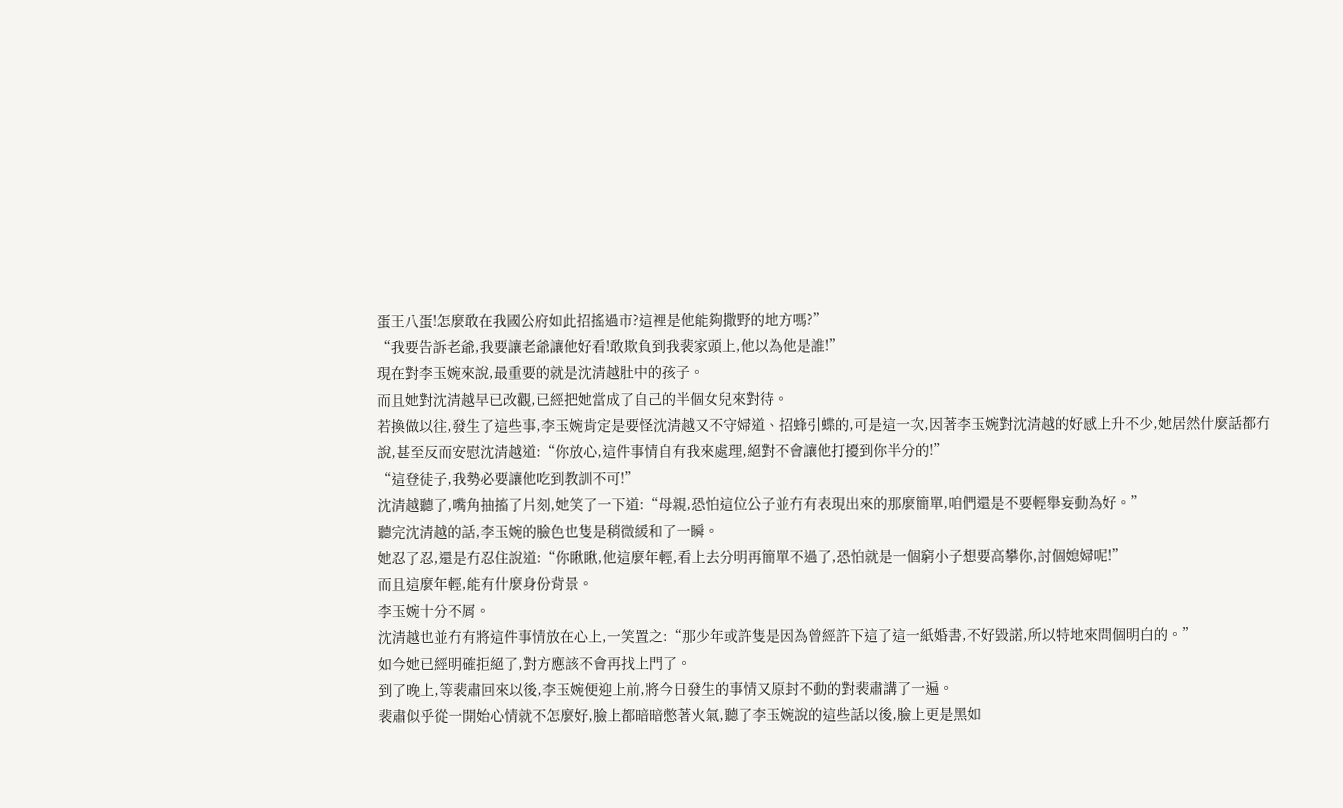蛋王八蛋!怎麼敢在我國公府如此招搖過市?這裡是他能夠撒野的地方嗎?”
“我要告訴老爺,我要讓老爺讓他好看!敢欺負到我裴家頭上,他以為他是誰!”
現在對李玉婉來說,最重要的就是沈清越肚中的孩子。
而且她對沈清越早已改觀,已經把她當成了自己的半個女兒來對待。
若換做以往,發生了這些事,李玉婉肯定是要怪沈清越又不守婦道、招蜂引蝶的,可是這一次,因著李玉婉對沈清越的好感上升不少,她居然什麼話都冇說,甚至反而安慰沈清越道:“你放心,這件事情自有我來處理,絕對不會讓他打擾到你半分的!”
“這登徒子,我勢必要讓他吃到教訓不可!”
沈清越聽了,嘴角抽搐了片刻,她笑了一下道:“母親,恐怕這位公子並冇有表現出來的那麼簡單,咱們還是不要輕舉妄動為好。”
聽完沈清越的話,李玉婉的臉色也隻是稍微緩和了一瞬。
她忍了忍,還是冇忍住說道:“你瞅瞅,他這麼年輕,看上去分明再簡單不過了,恐怕就是一個窮小子想要高攀你,討個媳婦呢!”
而且這麼年輕,能有什麼身份背景。
李玉婉十分不屑。
沈清越也並冇有將這件事情放在心上,一笑置之:“那少年或許隻是因為曾經許下這了這一紙婚書,不好毀諾,所以特地來問個明白的。”
如今她已經明確拒絕了,對方應該不會再找上門了。
到了晚上,等裴肅回來以後,李玉婉便迎上前,將今日發生的事情又原封不動的對裴肅講了一遍。
裴肅似乎從一開始心情就不怎麼好,臉上都暗暗憋著火氣,聽了李玉婉說的這些話以後,臉上更是黑如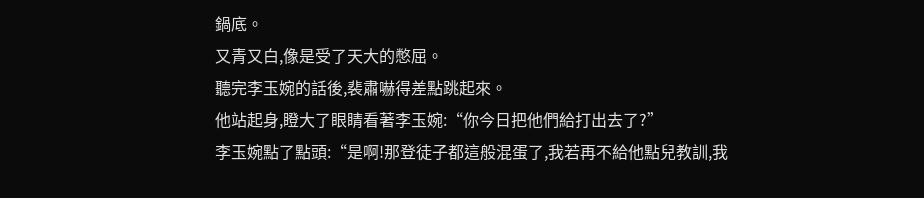鍋底。
又青又白,像是受了天大的憋屈。
聽完李玉婉的話後,裴肅嚇得差點跳起來。
他站起身,瞪大了眼睛看著李玉婉:“你今日把他們給打出去了?”
李玉婉點了點頭:“是啊!那登徒子都這般混蛋了,我若再不給他點兒教訓,我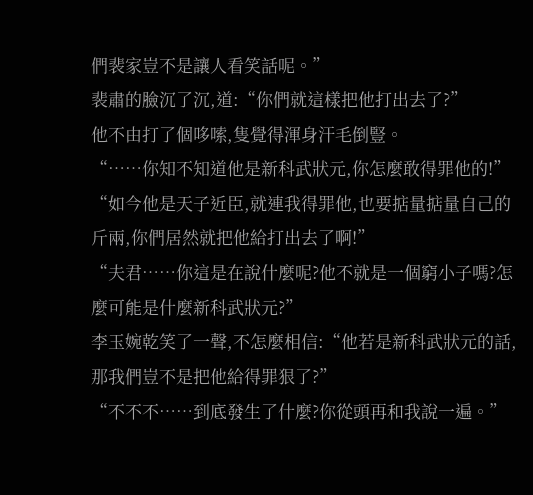們裴家豈不是讓人看笑話呢。”
裴肅的臉沉了沉,道:“你們就這樣把他打出去了?”
他不由打了個哆嗦,隻覺得渾身汗毛倒豎。
“……你知不知道他是新科武狀元,你怎麼敢得罪他的!”
“如今他是天子近臣,就連我得罪他,也要掂量掂量自己的斤兩,你們居然就把他給打出去了啊!”
“夫君……你這是在說什麼呢?他不就是一個窮小子嗎?怎麼可能是什麼新科武狀元?”
李玉婉乾笑了一聲,不怎麼相信:“他若是新科武狀元的話,那我們豈不是把他給得罪狠了?”
“不不不……到底發生了什麼?你從頭再和我說一遍。”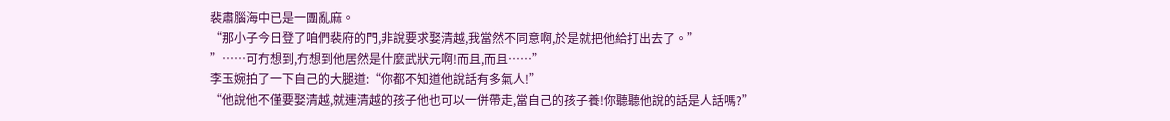裴肅腦海中已是一團亂麻。
“那小子今日登了咱們裴府的門,非說要求娶清越,我當然不同意啊,於是就把他給打出去了。”
”……可冇想到,冇想到他居然是什麼武狀元啊!而且,而且……”
李玉婉拍了一下自己的大腿道:“你都不知道他說話有多氣人!”
“他說他不僅要娶清越,就連清越的孩子他也可以一併帶走,當自己的孩子養!你聽聽他說的話是人話嗎?”